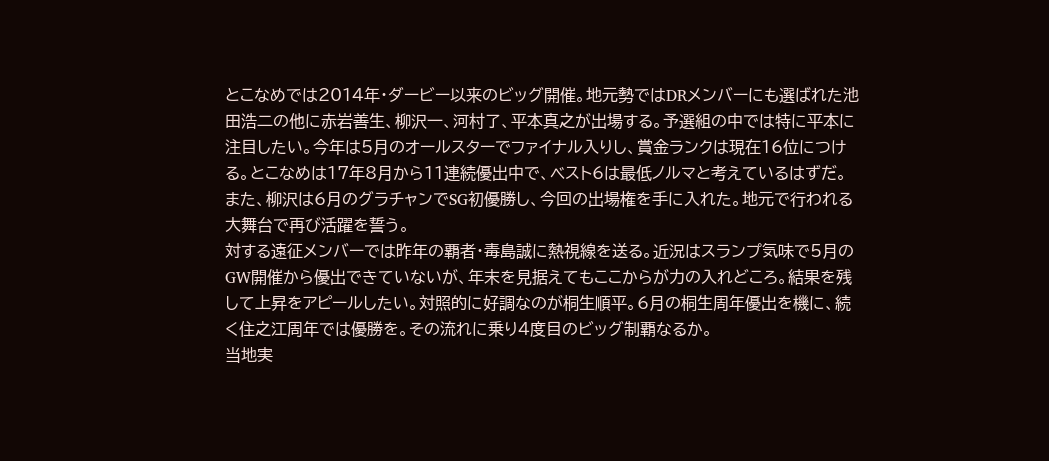とこなめでは2014年・ダービー以来のビッグ開催。地元勢ではDRメンバーにも選ばれた池田浩二の他に赤岩善生、柳沢一、河村了、平本真之が出場する。予選組の中では特に平本に注目したい。今年は5月のオールスターでファイナル入りし、賞金ランクは現在16位につける。とこなめは17年8月から11連続優出中で、ベスト6は最低ノルマと考えているはずだ。また、柳沢は6月のグラチャンでSG初優勝し、今回の出場権を手に入れた。地元で行われる大舞台で再び活躍を誓う。
対する遠征メンバーでは昨年の覇者・毒島誠に熱視線を送る。近況はスランプ気味で5月のGW開催から優出できていないが、年末を見据えてもここからが力の入れどころ。結果を残して上昇をアピールしたい。対照的に好調なのが桐生順平。6月の桐生周年優出を機に、続く住之江周年では優勝を。その流れに乗り4度目のビッグ制覇なるか。
当地実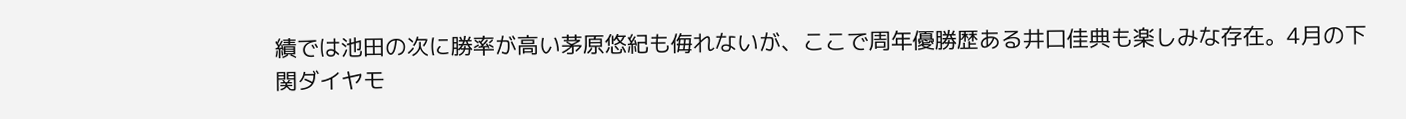績では池田の次に勝率が高い茅原悠紀も侮れないが、ここで周年優勝歴ある井口佳典も楽しみな存在。4月の下関ダイヤモ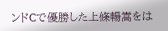ンドCで優勝した上條暢嵩をは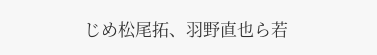じめ松尾拓、羽野直也ら若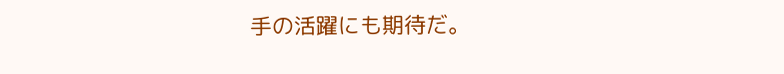手の活躍にも期待だ。